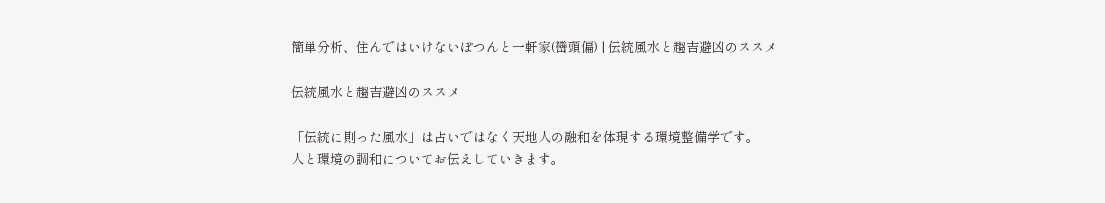簡単分析、住んではいけないぽつんと一軒家(巒頭偏) | 伝統風水と趨吉避凶のススメ

伝統風水と趨吉避凶のススメ

「伝統に則った風水」は占いではなく天地人の融和を体現する環境整備学です。
人と環境の調和についてお伝えしていきます。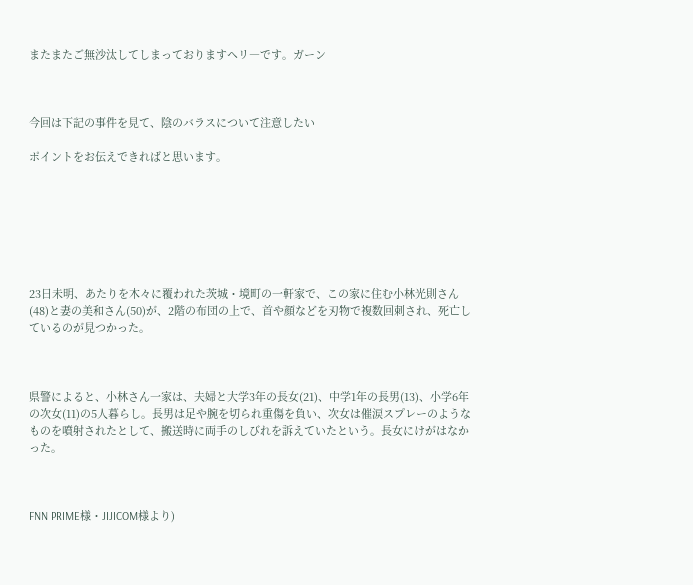またまたご無沙汰してしまっておりますヘリ―です。ガーン



今回は下記の事件を見て、陰のバラスについて注意したい

ポイントをお伝えできればと思います。







23日未明、あたりを木々に覆われた茨城・境町の一軒家で、この家に住む小林光則さん(48)と妻の美和さん(50)が、2階の布団の上で、首や顔などを刃物で複数回刺され、死亡しているのが見つかった。



県警によると、小林さん一家は、夫婦と大学3年の長女(21)、中学1年の長男(13)、小学6年の次女(11)の5人暮らし。長男は足や腕を切られ重傷を負い、次女は催涙スプレーのようなものを噴射されたとして、搬送時に両手のしびれを訴えていたという。長女にけがはなかった。



FNN PRIME様・JIJICOM様より)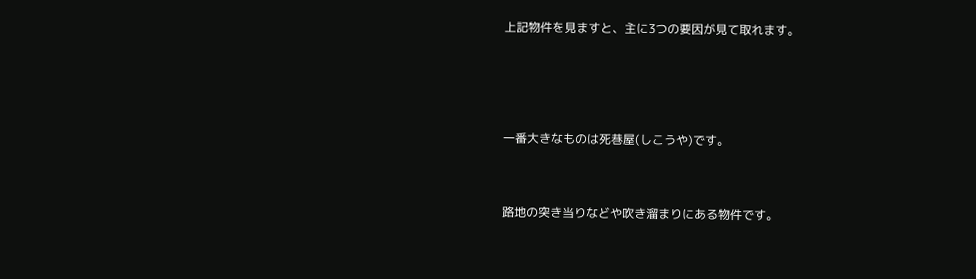上記物件を見ますと、主に3つの要因が見て取れます。





一番大きなものは死巷屋(しこうや)です。



路地の突き当りなどや吹き溜まりにある物件です。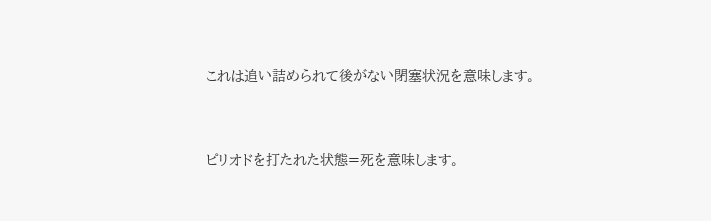これは追い詰められて後がない閉塞状況を意味します。



ピリオドを打たれた状態=死を意味します。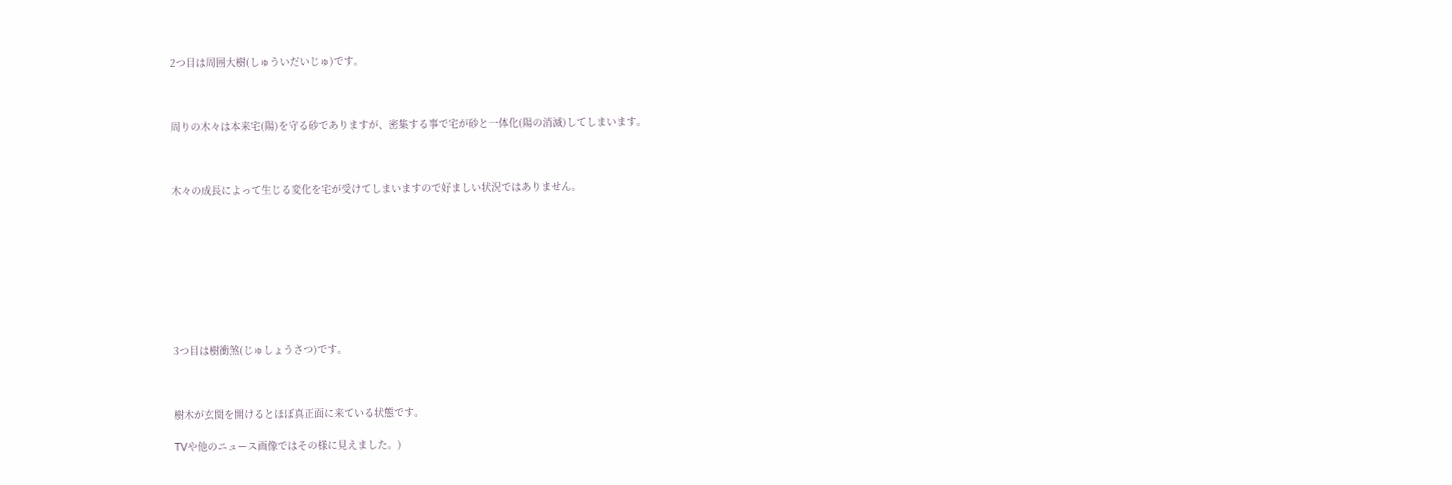2つ目は周囲大樹(しゅういだいじゅ)です。



周りの木々は本来宅(陽)を守る砂でありますが、密集する事で宅が砂と一体化(陽の消滅)してしまいます。



木々の成長によって生じる変化を宅が受けてしまいますので好ましい状況ではありません。









3つ目は樹衝煞(じゅしょうさつ)です。



樹木が玄関を開けるとほぼ真正面に来ている状態です。

TVや他のニュース画像ではその様に見えました。)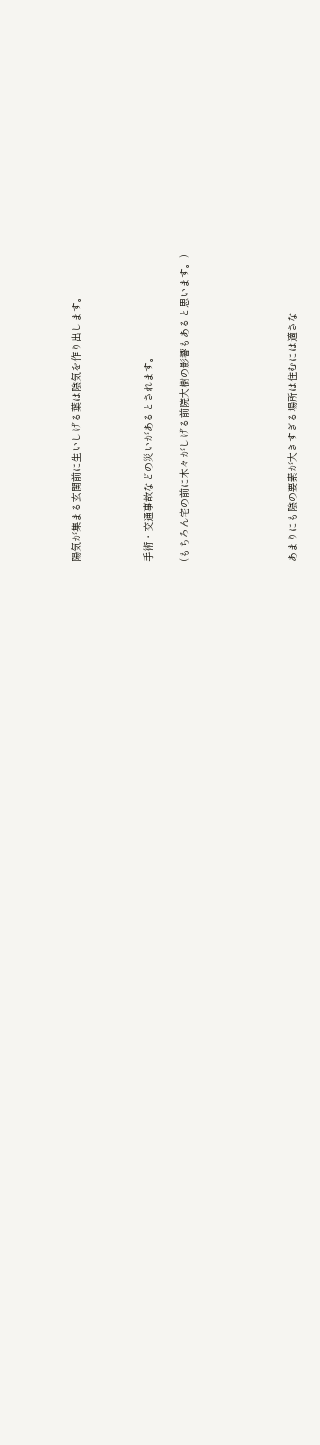陽気が集まる玄関前に生いしげる葉は陰気を作り出します。



手術・交通事故などの災いがあるとされます。

(もちろん宅の前に木々がしげる前院大樹の影響もあると思います。)





あまりにも陰の要素が大きすぎる場所は住むには適さな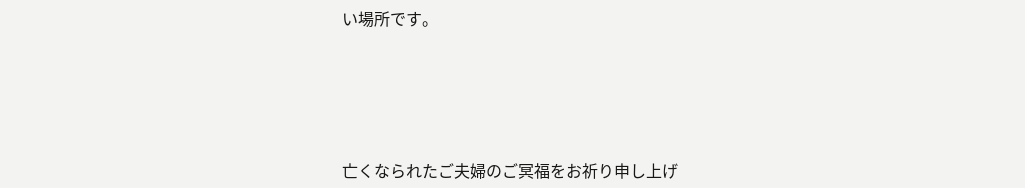い場所です。





亡くなられたご夫婦のご冥福をお祈り申し上げ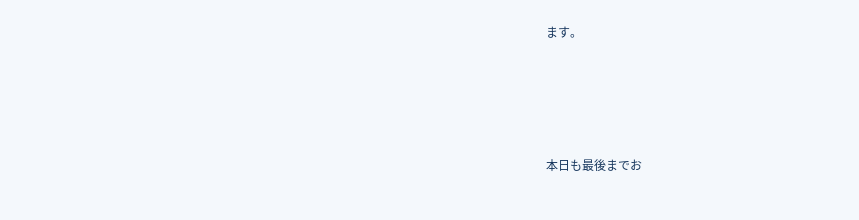ます。





本日も最後までお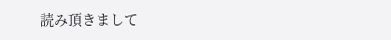読み頂きまして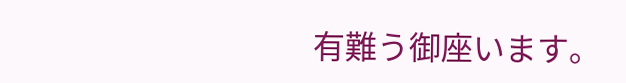有難う御座います。